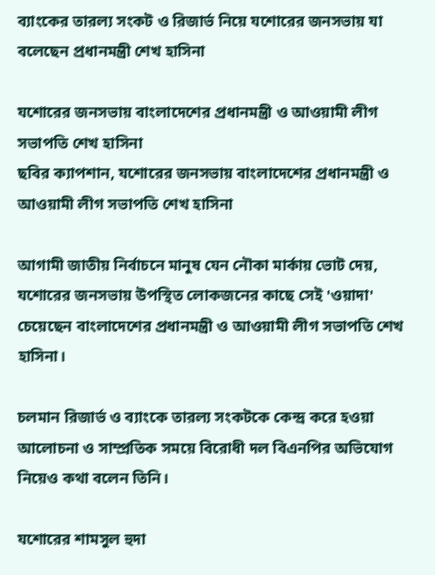ব্যাংকের তারল্য সংকট ও রিজার্ভ নিয়ে যশোরের জনসভায় যা বলেছেন প্রধানমন্ত্রী শেখ হাসিনা

যশোরের জনসভায় বাংলাদেশের প্রধানমন্ত্রী ও আওয়ামী লীগ সভাপতি শেখ হাসিনা
ছবির ক্যাপশান, যশোরের জনসভায় বাংলাদেশের প্রধানমন্ত্রী ও আওয়ামী লীগ সভাপতি শেখ হাসিনা

আগামী জাতীয় নির্বাচনে মানুষ যেন নৌকা মার্কায় ভোট দেয়, যশোরের জনসভায় উপস্থিত লোকজনের কাছে সেই 'ওয়াদা' চেয়েছেন বাংলাদেশের প্রধানমন্ত্রী ও আওয়ামী লীগ সভাপতি শেখ হাসিনা।

চলমান রিজার্ভ ও ব্যাংকে তারল্য সংকটকে কেন্দ্র করে হওয়া আলোচনা ও সাম্প্রতিক সময়ে বিরোধী দল বিএনপির অভিযোগ নিয়েও কথা বলেন তিনি।

যশোরের শামসুল হুদা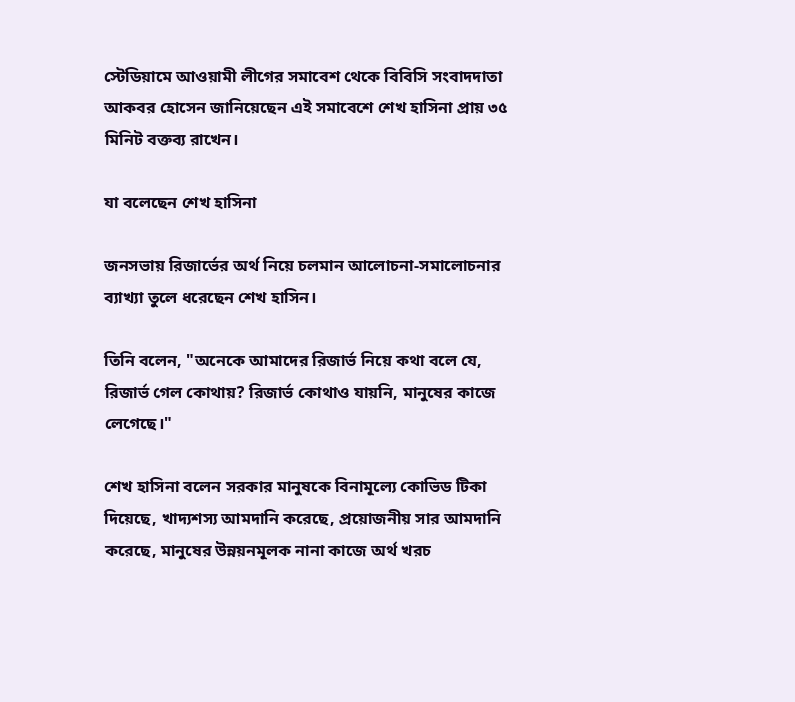স্টেডিয়ামে আওয়ামী লীগের সমাবেশ থেকে বিবিসি সংবাদদাতা আকবর হোসেন জানিয়েছেন এই সমাবেশে শেখ হাসিনা প্রায় ৩৫ মিনিট বক্তব্য রাখেন।

যা বলেছেন শেখ হাসিনা

জনসভায় রিজার্ভের অর্থ নিয়ে চলমান আলোচনা-সমালোচনার ব্যাখ্যা তুলে ধরেছেন শেখ হাসিন।

তিনি বলেন, "অনেকে আমাদের রিজার্ভ নিয়ে কথা বলে যে, রিজার্ভ গেল কোথায়? রিজার্ভ কোথাও যায়নি, মানুষের কাজে লেগেছে।"

শেখ হাসিনা বলেন সরকার মানুষকে বিনামূল্যে কোভিড টিকা দিয়েছে, খাদ্যশস্য আমদানি করেছে, প্রয়োজনীয় সার আমদানি করেছে, মানুষের উন্নয়নমূলক নানা কাজে অর্থ খরচ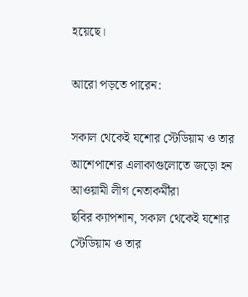হয়েছে।

আরো পড়তে পারেন:

সকাল থেকেই যশোর স্টেডিয়াম ও তার আশেপাশের এলাকাগুলোতে জড়ো হন আওয়ামী লীগ নেতাকর্মীরা
ছবির ক্যাপশান, সকাল থেকেই যশোর স্টেডিয়াম ও তার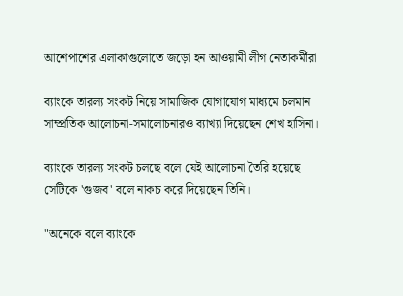আশেপাশের এলাকাগুলোতে জড়ো হন আওয়ামী লীগ নেতাকর্মীরা

ব্যাংকে তারল্য সংকট নিয়ে সামাজিক যোগাযোগ মাধ্যমে চলমান সাম্প্রতিক আলোচনা-সমালোচনারও ব্যাখ্যা দিয়েছেন শেখ হাসিনা।

ব্যাংকে তারল্য সংকট চলছে বলে যেই আলোচনা তৈরি হয়েছে সেটিকে 'গুজব' বলে নাকচ করে দিয়েছেন তিনি।

"অনেকে বলে ব্যাংকে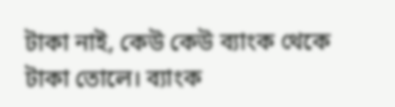টাকা নাই, কেউ কেউ ব্যাংক থেকে টাকা তোলে। ব্যাংক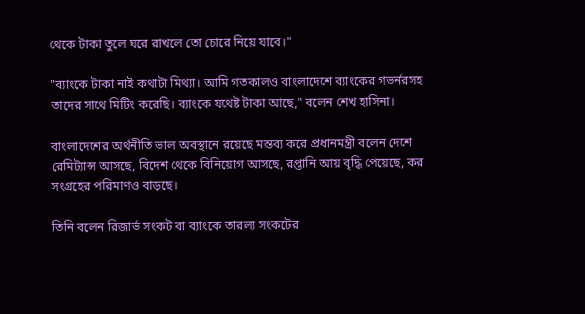থেকে টাকা তুলে ঘরে রাখলে তো চোরে নিয়ে যাবে।"

"ব্যাংকে টাকা নাই কথাটা মিথ্যা। আমি গতকালও বাংলাদেশে ব্যাংকের গভর্নরসহ তাদের সাথে মিটিং করেছি। ব্যাংকে যথেষ্ট টাকা আছে," বলেন শেখ হাসিনা।

বাংলাদেশের অর্থনীতি ভাল অবস্থানে রয়েছে মন্তব্য করে প্রধানমন্ত্রী বলেন দেশে রেমিট্যান্স আসছে, বিদেশ থেকে বিনিয়োগ আসছে, রপ্তানি আয় বৃদ্ধি পেয়েছে, কর সংগ্রহের পরিমাণও বাড়ছে।

তিনি বলেন রিজার্ভ সংকট বা ব্যাংকে তারল্য সংকটের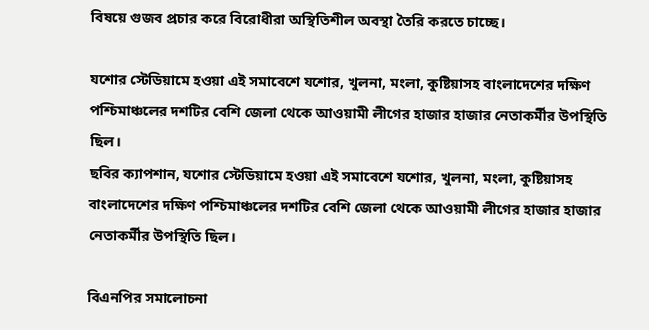বিষয়ে গুজব প্রচার করে বিরোধীরা অস্থিতিশীল অবস্থা তৈরি করতে চাচ্ছে।

যশোর স্টেডিয়ামে হওয়া এই সমাবেশে যশোর, খুলনা, মংলা, কুষ্টিয়াসহ বাংলাদেশের দক্ষিণ পশ্চিমাঞ্চলের দশটির বেশি জেলা থেকে আওয়ামী লীগের হাজার হাজার নেতাকর্মীর উপস্থিতি ছিল।
ছবির ক্যাপশান, যশোর স্টেডিয়ামে হওয়া এই সমাবেশে যশোর, খুলনা, মংলা, কুষ্টিয়াসহ বাংলাদেশের দক্ষিণ পশ্চিমাঞ্চলের দশটির বেশি জেলা থেকে আওয়ামী লীগের হাজার হাজার নেতাকর্মীর উপস্থিতি ছিল।

বিএনপির সমালোচনা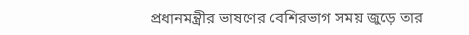প্রধানমন্ত্রীর ভাষণের বেশিরভাগ সময় জুড়ে তার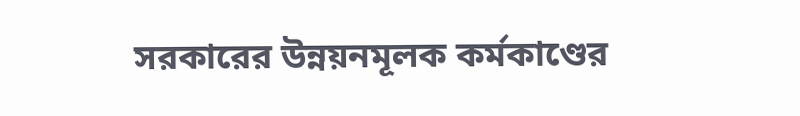সরকারের উন্নয়নমূলক কর্মকাণ্ডের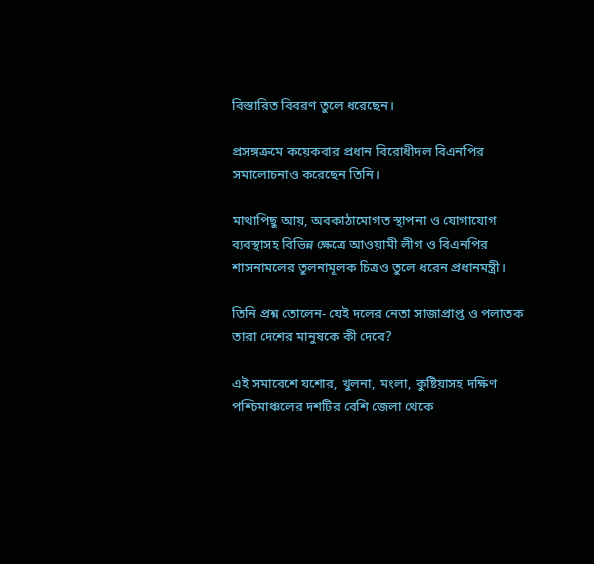বিস্তারিত বিবরণ তুলে ধরেছেন।

প্রসঙ্গক্রমে কয়েকবার প্রধান বিরোধীদল বিএনপির সমালোচনাও করেছেন তিনি।

মাথাপিছু আয়, অবকাঠামোগত স্থাপনা ও যোগাযোগ ব্যবস্থাসহ বিভিন্ন ক্ষেত্রে আওয়ামী লীগ ও বিএনপির শাসনামলের তুলনামূলক চিত্রও তুলে ধরেন প্রধানমন্ত্রী।

তিনি প্রশ্ন তোলেন- যেই দলের নেতা সাজাপ্রাপ্ত ও পলাতক তারা দেশের মানুষকে কী দেবে?

এই সমাবেশে যশোর, খুলনা, মংলা, কুষ্টিয়াসহ দক্ষিণ পশ্চিমাঞ্চলের দশটির বেশি জেলা থেকে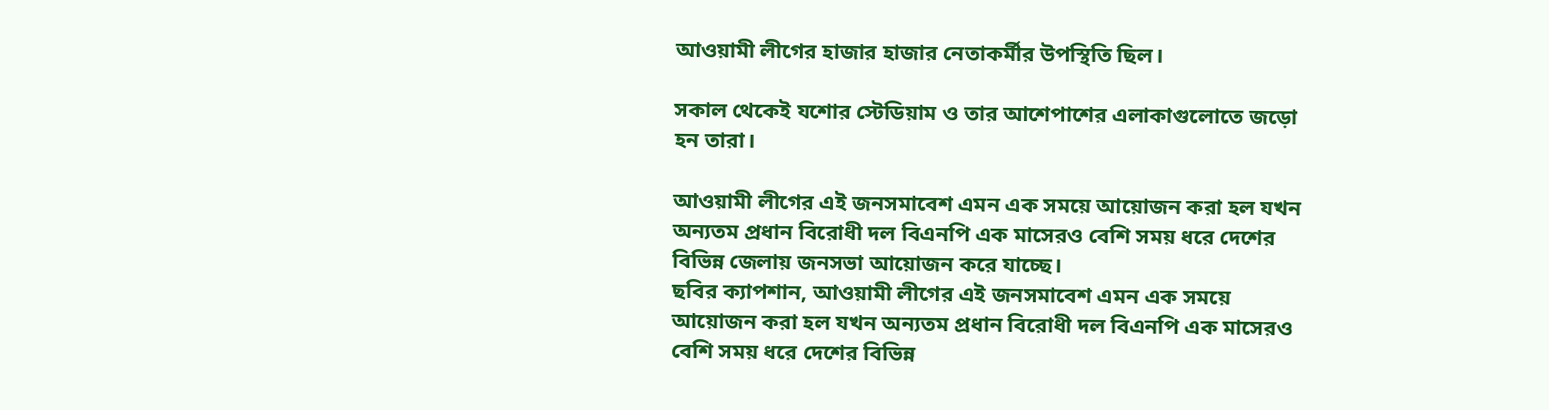আওয়ামী লীগের হাজার হাজার নেতাকর্মীর উপস্থিতি ছিল।

সকাল থেকেই যশোর স্টেডিয়াম ও তার আশেপাশের এলাকাগুলোতে জড়ো হন তারা।

আওয়ামী লীগের এই জনসমাবেশ এমন এক সময়ে আয়োজন করা হল যখন অন্যতম প্রধান বিরোধী দল বিএনপি এক মাসেরও বেশি সময় ধরে দেশের বিভিন্ন জেলায় জনসভা আয়োজন করে যাচ্ছে।
ছবির ক্যাপশান, আওয়ামী লীগের এই জনসমাবেশ এমন এক সময়ে আয়োজন করা হল যখন অন্যতম প্রধান বিরোধী দল বিএনপি এক মাসেরও বেশি সময় ধরে দেশের বিভিন্ন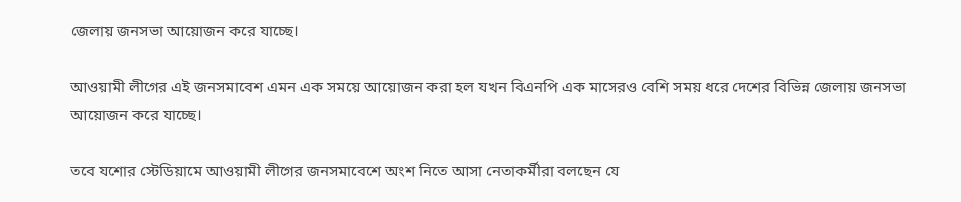জেলায় জনসভা আয়োজন করে যাচ্ছে।

আওয়ামী লীগের এই জনসমাবেশ এমন এক সময়ে আয়োজন করা হল যখন বিএনপি এক মাসেরও বেশি সময় ধরে দেশের বিভিন্ন জেলায় জনসভা আয়োজন করে যাচ্ছে।

তবে যশোর স্টেডিয়ামে আওয়ামী লীগের জনসমাবেশে অংশ নিতে আসা নেতাকর্মীরা বলছেন যে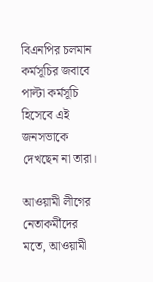বিএনপির চলমান কর্মসূচির জবাবে পাল্টা কর্মসূচি হিসেবে এই জনসভাকে দেখছেন না তারা।

আওয়ামী লীগের নেতাকর্মীদের মতে, আওয়ামী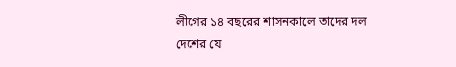লীগের ১৪ বছরের শাসনকালে তাদের দল দেশের যে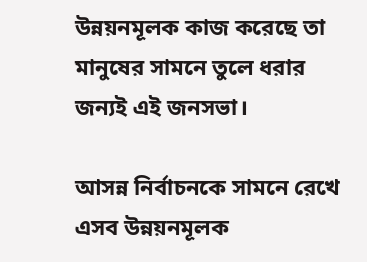উন্নয়নমূলক কাজ করেছে তা মানুষের সামনে তুলে ধরার জন্যই এই জনসভা।

আসন্ন নির্বাচনকে সামনে রেখে এসব উন্নয়নমূলক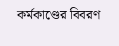কর্মকাণ্ডের বিবরণ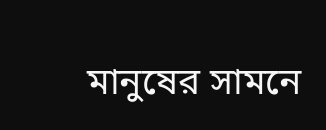মানুষের সামনে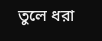তুলে ধরা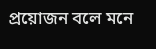প্রয়োজন বলে মনে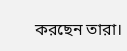করছেন তারা।